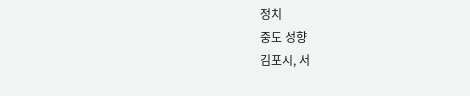정치
중도 성향
김포시, 서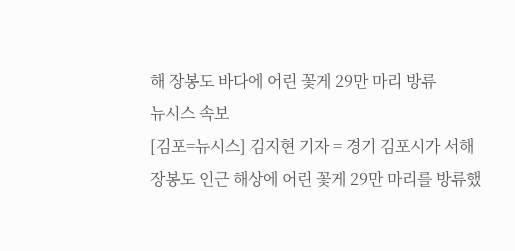해 장봉도 바다에 어린 꽃게 29만 마리 방류
뉴시스 속보
[김포=뉴시스] 김지현 기자 = 경기 김포시가 서해 장봉도 인근 해상에 어린 꽃게 29만 마리를 방류했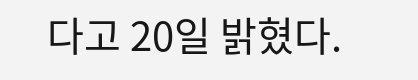다고 20일 밝혔다.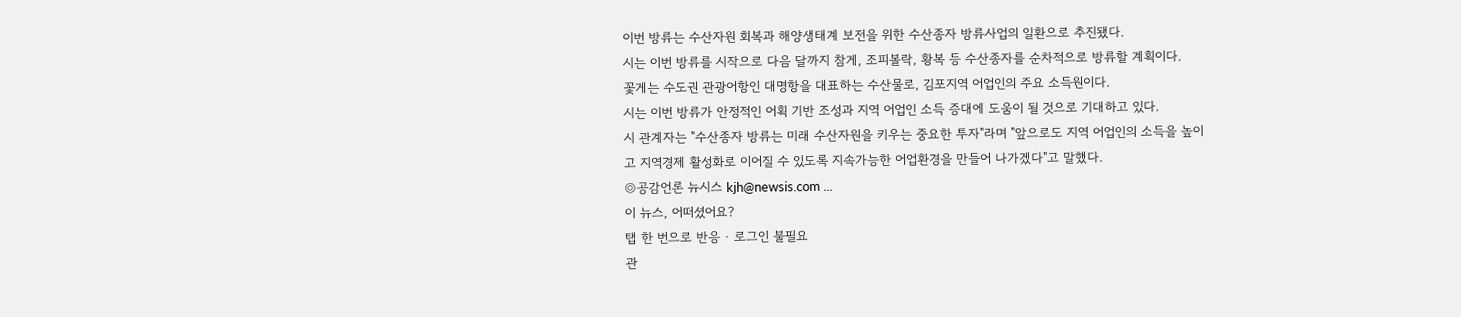이번 방류는 수산자원 회복과 해양생태계 보전을 위한 수산종자 방류사업의 일환으로 추진됐다.
시는 이번 방류를 시작으로 다음 달까지 참게, 조피볼락, 황복 등 수산종자를 순차적으로 방류할 계획이다.
꽃게는 수도권 관광어항인 대명항을 대표하는 수산물로, 김포지역 어업인의 주요 소득원이다.
시는 이번 방류가 안정적인 어획 기반 조성과 지역 어업인 소득 증대에 도움이 될 것으로 기대하고 있다.
시 관계자는 "수산종자 방류는 미래 수산자원을 키우는 중요한 투자"라며 "앞으로도 지역 어업인의 소득을 높이고 지역경제 활성화로 이어질 수 있도록 지속가능한 어업환경을 만들어 나가겠다"고 말했다.
◎공감언론 뉴시스 kjh@newsis.com ...
이 뉴스, 어떠셨어요?
탭 한 번으로 반응 · 로그인 불필요
관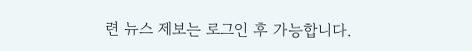련 뉴스 제보는 로그인 후 가능합니다.